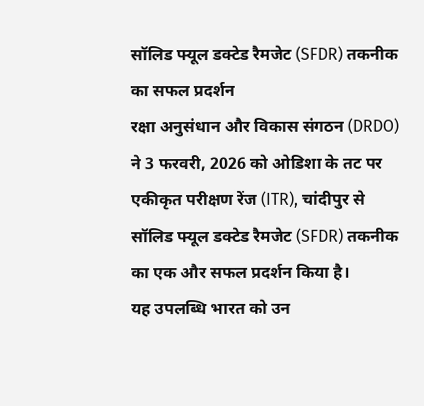सॉलिड फ्यूल डक्टेड रैमजेट (SFDR) तकनीक का सफल प्रदर्शन
रक्षा अनुसंधान और विकास संगठन (DRDO) ने 3 फरवरी, 2026 को ओडिशा के तट पर एकीकृत परीक्षण रेंज (ITR), चांदीपुर से सॉलिड फ्यूल डक्टेड रैमजेट (SFDR) तकनीक का एक और सफल प्रदर्शन किया है।
यह उपलब्धि भारत को उन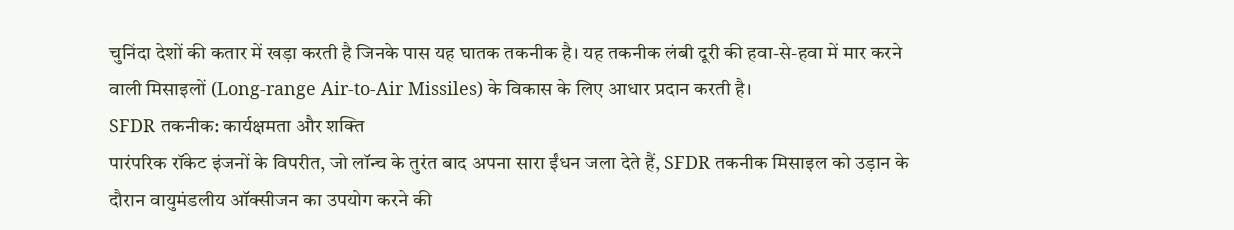चुनिंदा देशों की कतार में खड़ा करती है जिनके पास यह घातक तकनीक है। यह तकनीक लंबी दूरी की हवा-से-हवा में मार करने वाली मिसाइलों (Long-range Air-to-Air Missiles) के विकास के लिए आधार प्रदान करती है।
SFDR तकनीक: कार्यक्षमता और शक्ति
पारंपरिक रॉकेट इंजनों के विपरीत, जो लॉन्च के तुरंत बाद अपना सारा ईंधन जला देते हैं, SFDR तकनीक मिसाइल को उड़ान के दौरान वायुमंडलीय ऑक्सीजन का उपयोग करने की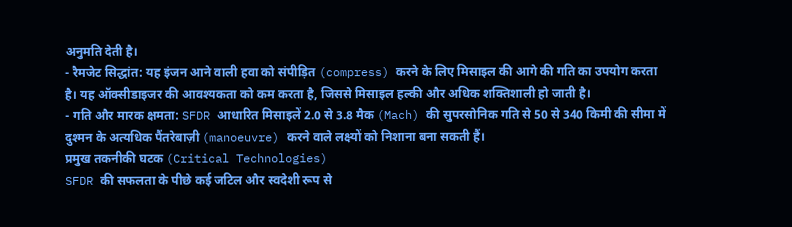अनुमति देती है।
- रैमजेट सिद्धांत: यह इंजन आने वाली हवा को संपीड़ित (compress) करने के लिए मिसाइल की आगे की गति का उपयोग करता है। यह ऑक्सीडाइजर की आवश्यकता को कम करता है, जिससे मिसाइल हल्की और अधिक शक्तिशाली हो जाती है।
- गति और मारक क्षमता: SFDR आधारित मिसाइलें 2.0 से 3.8 मैक (Mach) की सुपरसोनिक गति से 50 से 340 किमी की सीमा में दुश्मन के अत्यधिक पैंतरेबाज़ी (manoeuvre) करने वाले लक्ष्यों को निशाना बना सकती हैं।
प्रमुख तकनीकी घटक (Critical Technologies)
SFDR की सफलता के पीछे कई जटिल और स्वदेशी रूप से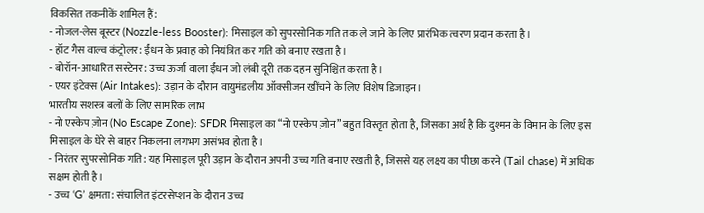विकसित तकनीकें शामिल हैं:
- नोजल-लेस बूस्टर (Nozzle-less Booster): मिसाइल को सुपरसोनिक गति तक ले जाने के लिए प्रारंभिक त्वरण प्रदान करता है।
- हॉट गैस वाल्व कंट्रोलर: ईंधन के प्रवाह को नियंत्रित कर गति को बनाए रखता है।
- बोरॉन-आधारित सस्टेनर: उच्च ऊर्जा वाला ईंधन जो लंबी दूरी तक दहन सुनिश्चित करता है।
- एयर इंटेक्स (Air Intakes): उड़ान के दौरान वायुमंडलीय ऑक्सीजन खींचने के लिए विशेष डिजाइन।
भारतीय सशस्त्र बलों के लिए सामरिक लाभ
- नो एस्केप ज़ोन (No Escape Zone): SFDR मिसाइल का “नो एस्केप ज़ोन” बहुत विस्तृत होता है, जिसका अर्थ है कि दुश्मन के विमान के लिए इस मिसाइल के घेरे से बाहर निकलना लगभग असंभव होता है।
- निरंतर सुपरसोनिक गति: यह मिसाइल पूरी उड़ान के दौरान अपनी उच्च गति बनाए रखती है, जिससे यह लक्ष्य का पीछा करने (Tail chase) में अधिक सक्षम होती है।
- उच्च ‘G’ क्षमता: संचालित इंटरसेप्शन के दौरान उच्च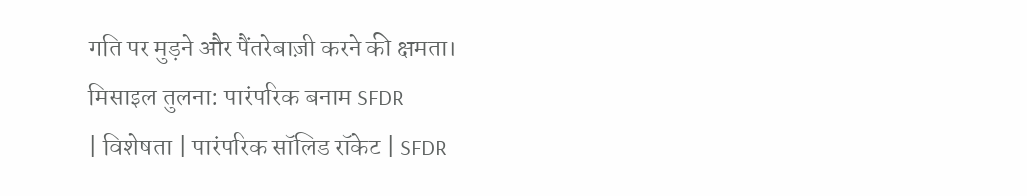गति पर मुड़ने और पैंतरेबाज़ी करने की क्षमता।
मिसाइल तुलना: पारंपरिक बनाम SFDR
| विशेषता | पारंपरिक सॉलिड रॉकेट | SFDR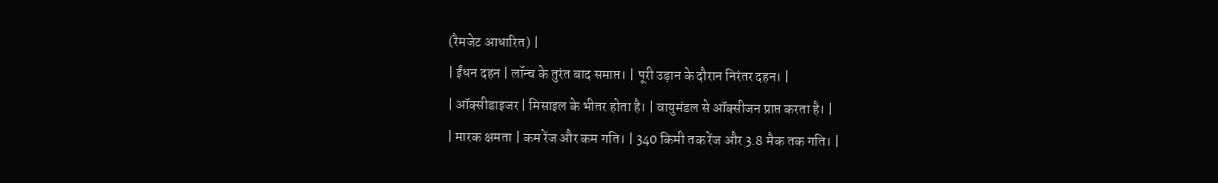(रैमजेट आधारित) |
| ईंधन दहन | लॉन्च के तुरंत बाद समाप्त। | पूरी उड़ान के दौरान निरंतर दहन। |
| ऑक्सीडाइजर | मिसाइल के भीतर होता है। | वायुमंडल से ऑक्सीजन प्राप्त करता है। |
| मारक क्षमता | कम रेंज और कम गति। | 340 किमी तक रेंज और 3.8 मैक तक गति। |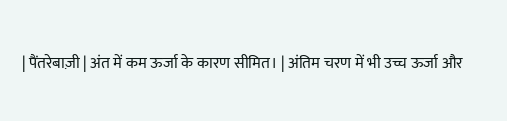| पैंतरेबाज़ी | अंत में कम ऊर्जा के कारण सीमित। | अंतिम चरण में भी उच्च ऊर्जा और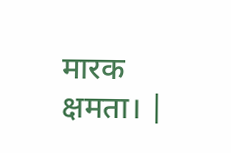मारक क्षमता। |